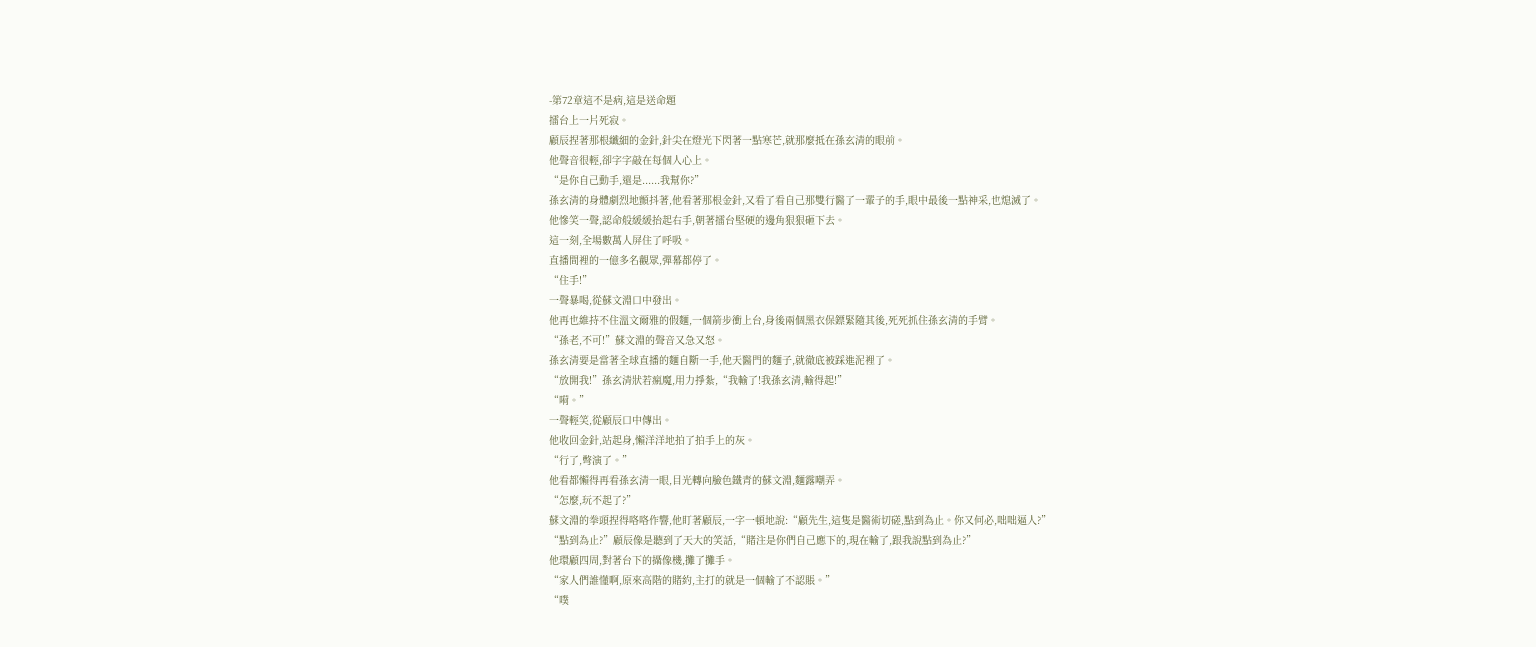-第72章這不是病,這是送命題
擂台上一片死寂。
顧辰捏著那根纖細的金針,針尖在燈光下閃著一點寒芒,就那麼抵在孫玄清的眼前。
他聲音很輕,卻字字敲在每個人心上。
“是你自己動手,還是......我幫你?”
孫玄清的身體劇烈地顫抖著,他看著那根金針,又看了看自己那雙行醫了一輩子的手,眼中最後一點神采,也熄滅了。
他慘笑一聲,認命般緩緩抬起右手,朝著擂台堅硬的邊角狠狠砸下去。
這一刻,全場數萬人屏住了呼吸。
直播間裡的一億多名觀眾,彈幕都停了。
“住手!”
一聲暴喝,從蘇文淵口中發出。
他再也維持不住溫文爾雅的假麵,一個箭步衝上台,身後兩個黑衣保鏢緊隨其後,死死抓住孫玄清的手臂。
“孫老,不可!”蘇文淵的聲音又急又怒。
孫玄清要是當著全球直播的麵自斷一手,他天醫門的麵子,就徹底被踩進泥裡了。
“放開我!”孫玄清狀若瘋魔,用力掙紮,“我輸了!我孫玄清,輸得起!”
“嗬。”
一聲輕笑,從顧辰口中傳出。
他收回金針,站起身,懶洋洋地拍了拍手上的灰。
“行了,彆演了。”
他看都懶得再看孫玄清一眼,目光轉向臉色鐵青的蘇文淵,麵露嘲弄。
“怎麼,玩不起了?”
蘇文淵的拳頭捏得咯咯作響,他盯著顧辰,一字一頓地說:“顧先生,這隻是醫術切磋,點到為止。你又何必,咄咄逼人?”
“點到為止?”顧辰像是聽到了天大的笑話,“賭注是你們自己應下的,現在輸了,跟我說點到為止?”
他環顧四周,對著台下的攝像機,攤了攤手。
“家人們誰懂啊,原來高階的賭約,主打的就是一個輸了不認賬。”
“噗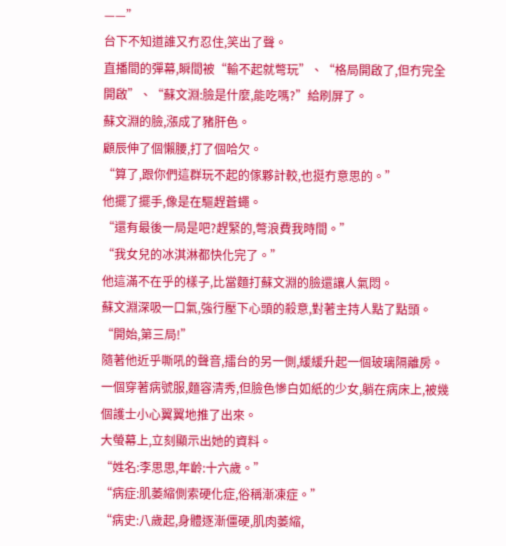——”
台下不知道誰又冇忍住,笑出了聲。
直播間的彈幕,瞬間被“輸不起就彆玩”、“格局開啟了,但冇完全開啟”、“蘇文淵:臉是什麼,能吃嗎?”給刷屏了。
蘇文淵的臉,漲成了豬肝色。
顧辰伸了個懶腰,打了個哈欠。
“算了,跟你們這群玩不起的傢夥計較,也挺冇意思的。”
他擺了擺手,像是在驅趕蒼蠅。
“還有最後一局是吧?趕緊的,彆浪費我時間。”
“我女兒的冰淇淋都快化完了。”
他這滿不在乎的樣子,比當麵打蘇文淵的臉還讓人氣悶。
蘇文淵深吸一口氣,強行壓下心頭的殺意,對著主持人點了點頭。
“開始,第三局!”
隨著他近乎嘶吼的聲音,擂台的另一側,緩緩升起一個玻璃隔離房。
一個穿著病號服,麵容清秀,但臉色慘白如紙的少女,躺在病床上,被幾個護士小心翼翼地推了出來。
大螢幕上,立刻顯示出她的資料。
“姓名:李思思,年齡:十六歲。”
“病症:肌萎縮側索硬化症,俗稱漸凍症。”
“病史:八歲起,身體逐漸僵硬,肌肉萎縮,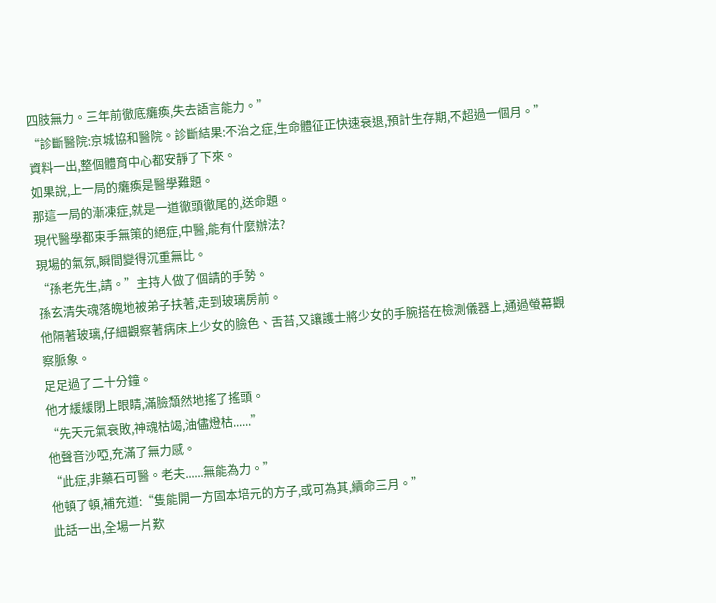四肢無力。三年前徹底癱瘓,失去語言能力。”
“診斷醫院:京城協和醫院。診斷結果:不治之症,生命體征正快速衰退,預計生存期,不超過一個月。”
資料一出,整個體育中心都安靜了下來。
如果說,上一局的癱瘓是醫學難題。
那這一局的漸凍症,就是一道徹頭徹尾的,送命題。
現代醫學都束手無策的絕症,中醫,能有什麼辦法?
現場的氣氛,瞬間變得沉重無比。
“孫老先生,請。”主持人做了個請的手勢。
孫玄清失魂落魄地被弟子扶著,走到玻璃房前。
他隔著玻璃,仔細觀察著病床上少女的臉色、舌苔,又讓護士將少女的手腕搭在檢測儀器上,通過螢幕觀察脈象。
足足過了二十分鐘。
他才緩緩閉上眼睛,滿臉頹然地搖了搖頭。
“先天元氣衰敗,神魂枯竭,油儘燈枯......”
他聲音沙啞,充滿了無力感。
“此症,非藥石可醫。老夫......無能為力。”
他頓了頓,補充道:“隻能開一方固本培元的方子,或可為其,續命三月。”
此話一出,全場一片歎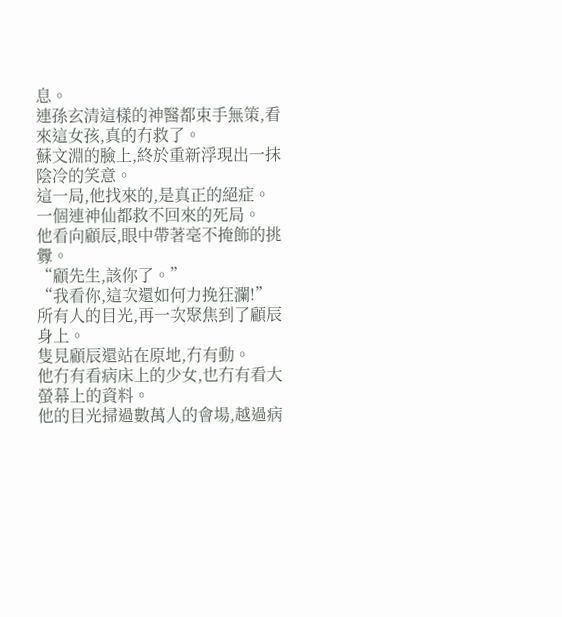息。
連孫玄清這樣的神醫都束手無策,看來這女孩,真的冇救了。
蘇文淵的臉上,終於重新浮現出一抹陰冷的笑意。
這一局,他找來的,是真正的絕症。
一個連神仙都救不回來的死局。
他看向顧辰,眼中帶著毫不掩飾的挑釁。
“顧先生,該你了。”
“我看你,這次還如何力挽狂瀾!”
所有人的目光,再一次聚焦到了顧辰身上。
隻見顧辰還站在原地,冇有動。
他冇有看病床上的少女,也冇有看大螢幕上的資料。
他的目光掃過數萬人的會場,越過病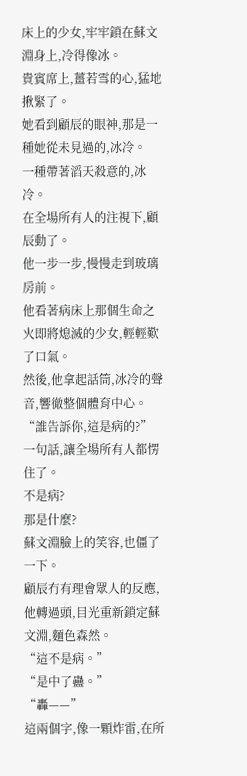床上的少女,牢牢鎖在蘇文淵身上,冷得像冰。
貴賓席上,薑若雪的心,猛地揪緊了。
她看到顧辰的眼神,那是一種她從未見過的,冰冷。
一種帶著滔天殺意的,冰冷。
在全場所有人的注視下,顧辰動了。
他一步一步,慢慢走到玻璃房前。
他看著病床上那個生命之火即將熄滅的少女,輕輕歎了口氣。
然後,他拿起話筒,冰冷的聲音,響徹整個體育中心。
“誰告訴你,這是病的?”
一句話,讓全場所有人都愣住了。
不是病?
那是什麼?
蘇文淵臉上的笑容,也僵了一下。
顧辰冇有理會眾人的反應,他轉過頭,目光重新鎖定蘇文淵,麵色森然。
“這不是病。”
“是中了蠱。”
“轟——”
這兩個字,像一顆炸雷,在所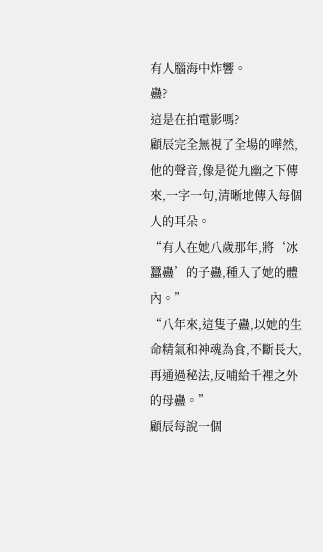有人腦海中炸響。
蠱?
這是在拍電影嗎?
顧辰完全無視了全場的嘩然,他的聲音,像是從九幽之下傳來,一字一句,清晰地傳入每個人的耳朵。
“有人在她八歲那年,將‘冰蠶蠱’的子蠱,種入了她的體內。”
“八年來,這隻子蠱,以她的生命精氣和神魂為食,不斷長大,再通過秘法,反哺給千裡之外的母蠱。”
顧辰每說一個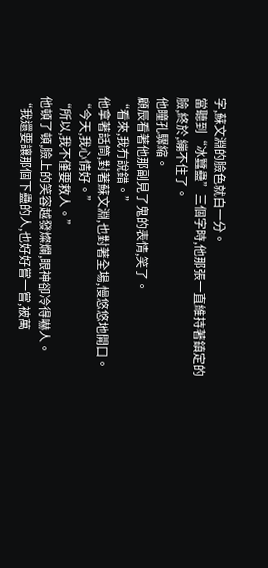字,蘇文淵的臉色就白一分。
當聽到“冰蠶蠱”三個字時,他那張一直維持著鎮定的臉,終於,繃不住了。
他瞳孔驟縮。
顧辰看著他那副見了鬼的表情,笑了。
“看來,我冇說錯。”
他拿著話筒,對著蘇文淵,也對著全場,慢悠悠地開口。
“今天,我心情好。”
“所以,我不僅要救人。”
他頓了頓,臉上的笑容越發燦爛,眼神卻冷得嚇人。
“我還要讓那個下蠱的人,也好好嘗一嘗,被萬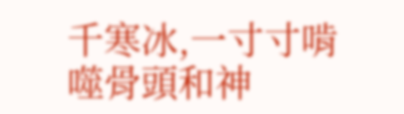千寒冰,一寸寸啃噬骨頭和神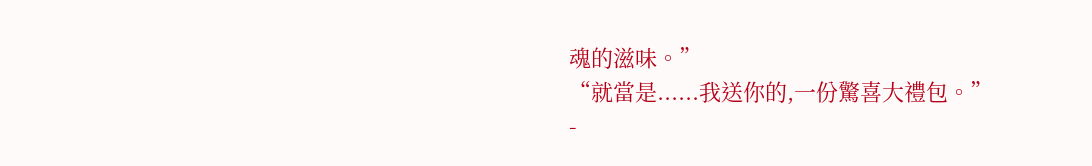魂的滋味。”
“就當是......我送你的,一份驚喜大禮包。”
-